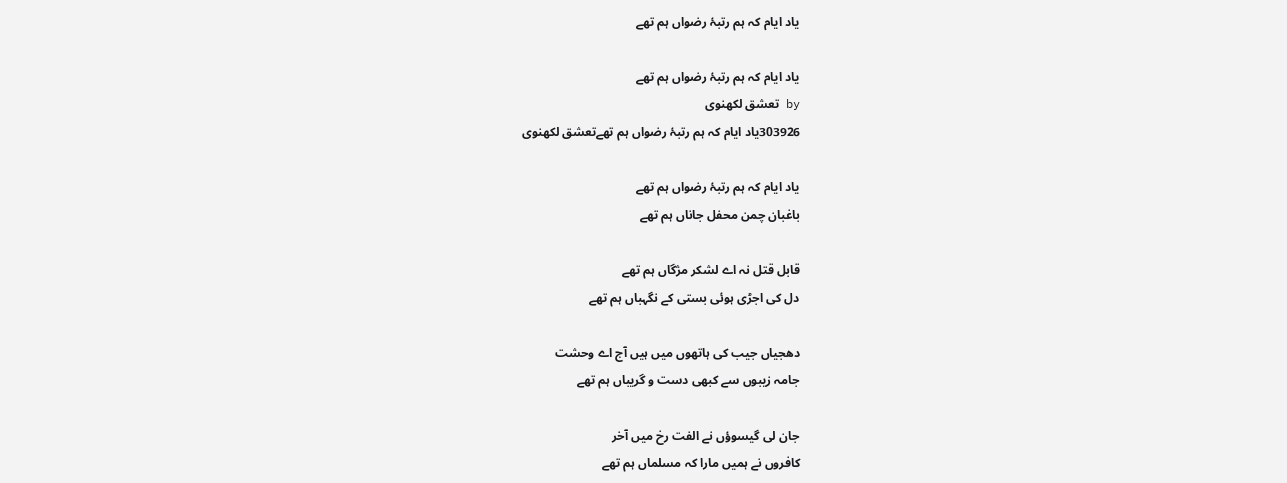یاد ایام کہ ہم رتبۂ رضواں ہم تھے

یاد ایام کہ ہم رتبۂ رضواں ہم تھے
by تعشق لکھنوی
303926یاد ایام کہ ہم رتبۂ رضواں ہم تھےتعشق لکھنوی

یاد ایام کہ ہم رتبۂ رضواں ہم تھے
باغبان چمن محفل جاناں ہم تھے

قابل قتل نہ اے لشکر مژگاں ہم تھے
دل کی اجڑی ہوئی بستی کے نگہباں ہم تھے

دھجیاں جیب کی ہاتھوں میں ہیں آج اے وحشت
جامہ زیبوں سے کبھی دست و گریباں ہم تھے

جان لی گیسوؤں نے الفت رخ میں آخر
کافروں نے ہمیں مارا کہ مسلماں ہم تھے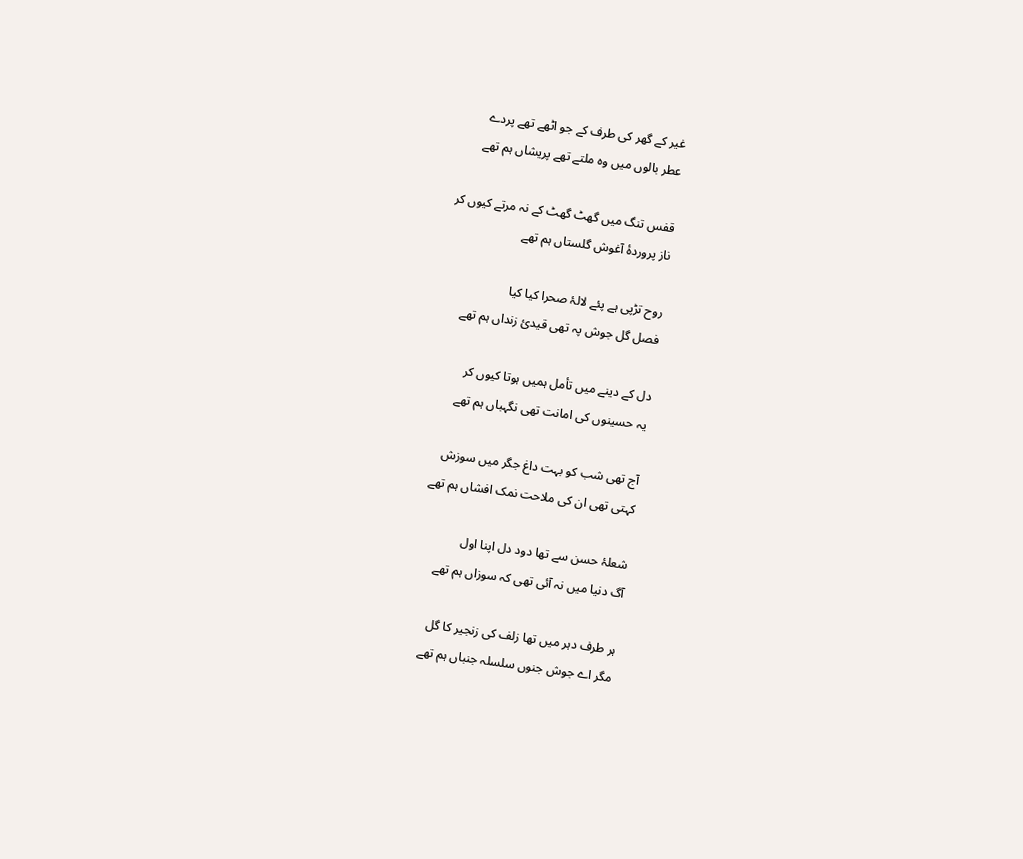غیر کے گھر کی طرف کے جو اٹھے تھے پردے
عطر بالوں میں وہ ملتے تھے پریشاں ہم تھے

قفس تنگ میں گھٹ گھٹ کے نہ مرتے کیوں کر
ناز پروردۂ آغوش گلستاں ہم تھے

روح تڑپی ہے پئے لالۂ صحرا کیا کیا
فصل گل جوش پہ تھی قیدئ زنداں ہم تھے

دل کے دینے میں تأمل ہمیں ہوتا کیوں کر
یہ حسینوں کی امانت تھی نگہباں ہم تھے

آج تھی شب کو بہت داغ جگر میں سوزش
کہتی تھی ان کی ملاحت نمک افشاں ہم تھے

شعلۂ حسن سے تھا دود دل اپنا اول
آگ دنیا میں نہ آئی تھی کہ سوزاں ہم تھے

ہر طرف دہر میں تھا زلف کی زنجیر کا گل
مگر اے جوش جنوں سلسلہ جنباں ہم تھے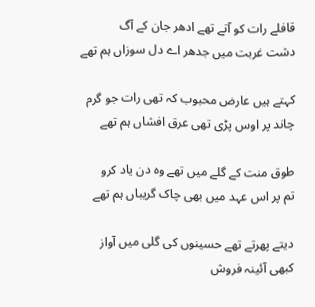قافلے رات کو آتے تھے ادھر جان کے آگ
دشت غربت میں جدھر اے دل سوزاں ہم تھے

کہتے ہیں عارض محبوب کہ تھی رات جو گرم
چاند پر اوس پڑی تھی عرق افشاں ہم تھے

طوق منت کے گلے میں تھے وہ دن یاد کرو
تم پر اس عہد میں بھی چاک گریباں ہم تھے

دیتے پھرتے تھے حسینوں کی گلی میں آواز
کبھی آئینہ فروش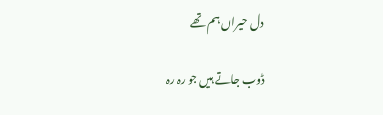دل حیراں ہم تھے

ڈوب جاتے ہیں جو رہ رہ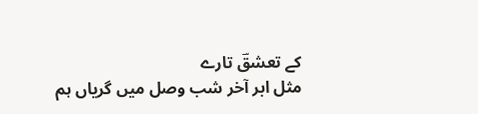کے تعشقؔ تارے
مثل ابر آخر شب وصل میں گریاں ہم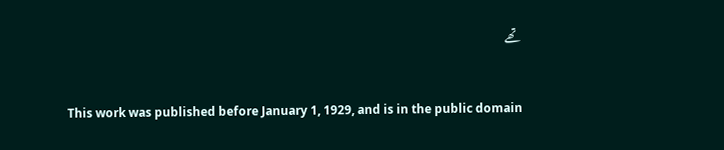تھے


This work was published before January 1, 1929, and is in the public domain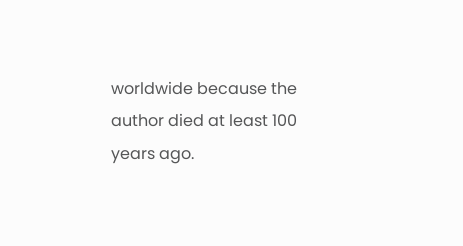worldwide because the author died at least 100 years ago.